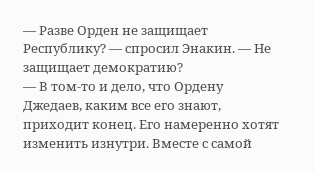— Разве Орден не защищает Республику? — спросил Энакин. — Не защищает демократию?
— В том-то и дело, что Ордену Джедаев, каким все его знают, приходит конец. Его намеренно хотят изменить изнутри. Вместе с самой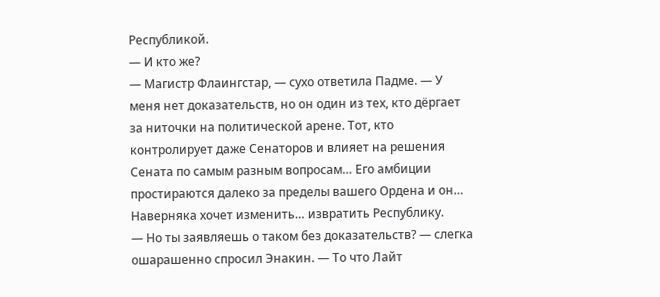Республикой.
— И кто же?
— Магистр Флаингстар, — сухо ответила Падме. — У меня нет доказательств, но он один из тех, кто дёргает за ниточки на политической арене. Тот, кто контролирует даже Сенаторов и влияет на решения Сената по самым разным вопросам… Его амбиции простираются далеко за пределы вашего Ордена и он… Наверняка хочет изменить… извратить Республику.
— Но ты заявляешь о таком без доказательств? — слегка ошарашенно спросил Энакин. — То что Лайт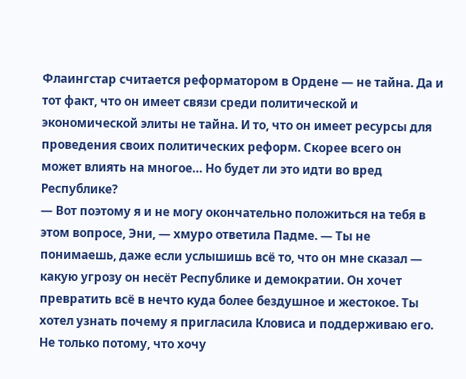Флаингстар считается реформатором в Ордене — не тайна. Да и тот факт, что он имеет связи среди политической и экономической элиты не тайна. И то, что он имеет ресурсы для проведения своих политических реформ. Скорее всего он может влиять на многое… Но будет ли это идти во вред Республике?
— Вот поэтому я и не могу окончательно положиться на тебя в этом вопросе, Эни, — хмуро ответила Падме. — Ты не понимаешь, даже если услышишь всё то, что он мне сказал — какую угрозу он несёт Республике и демократии. Он хочет превратить всё в нечто куда более бездушное и жестокое. Ты хотел узнать почему я пригласила Кловиса и поддерживаю его. Не только потому, что хочу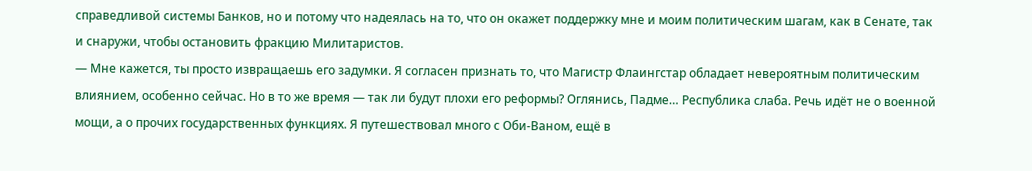справедливой системы Банков, но и потому что надеялась на то, что он окажет поддержку мне и моим политическим шагам, как в Сенате, так и снаружи, чтобы остановить фракцию Милитаристов.
— Мне кажется, ты просто извращаешь его задумки. Я согласен признать то, что Магистр Флаингстар обладает невероятным политическим влиянием, особенно сейчас. Но в то же время — так ли будут плохи его реформы? Оглянись, Падме… Республика слаба. Речь идёт не о военной мощи, а о прочих государственных функциях. Я путешествовал много с Оби-Ваном, ещё в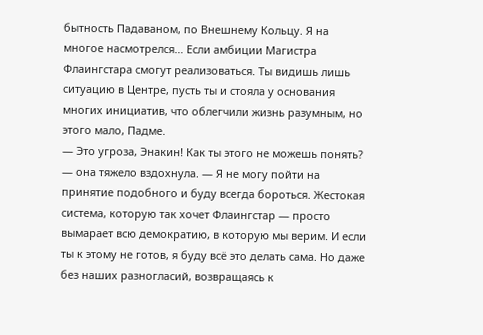бытность Падаваном, по Внешнему Кольцу. Я на многое насмотрелся… Если амбиции Магистра Флаингстара смогут реализоваться. Ты видишь лишь ситуацию в Центре, пусть ты и стояла у основания многих инициатив, что облегчили жизнь разумным, но этого мало, Падме.
— Это угроза, Энакин! Как ты этого не можешь понять? — она тяжело вздохнула. — Я не могу пойти на принятие подобного и буду всегда бороться. Жестокая система, которую так хочет Флаингстар — просто вымарает всю демократию, в которую мы верим. И если ты к этому не готов, я буду всё это делать сама. Но даже без наших разногласий, возвращаясь к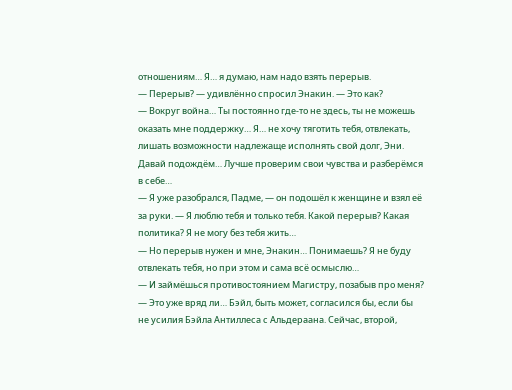отношениям… Я… я думаю, нам надо взять перерыв.
— Перерыв? — удивлённо спросил Энакин. — Это как?
— Вокруг война… Ты постоянно где-то не здесь, ты не можешь оказать мне поддержку… Я… не хочу тяготить тебя, отвлекать, лишать возможности надлежаще исполнять свой долг, Эни. Давай подождём… Лучше проверим свои чувства и разберёмся в себе…
— Я уже разобрался, Падме, — он подошёл к женщине и взял её за руки. — Я люблю тебя и только тебя. Какой перерыв? Какая политика? Я не могу без тебя жить…
— Но перерыв нужен и мне, Энакин… Понимаешь? Я не буду отвлекать тебя, но при этом и сама всё осмыслю…
— И займёшься противостоянием Магистру, позабыв про меня?
— Это уже вряд ли… Бэйл, быть может, согласился бы, если бы не усилия Бэйла Антиллеса с Альдераана. Сейчас, второй,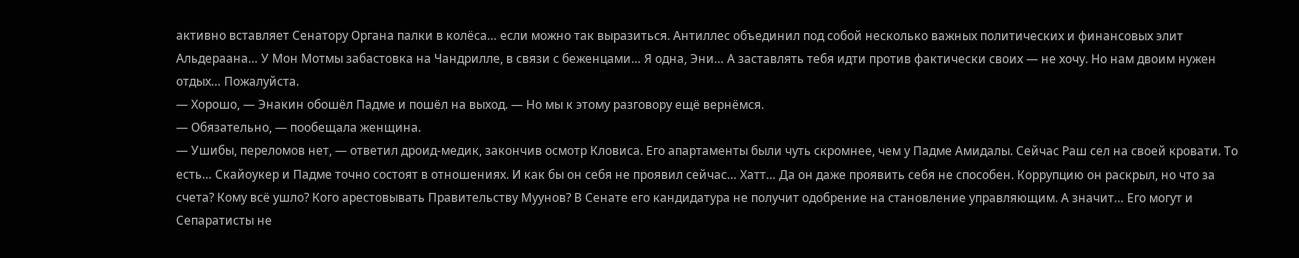активно вставляет Сенатору Органа палки в колёса… если можно так выразиться. Антиллес объединил под собой несколько важных политических и финансовых элит Альдераана… У Мон Мотмы забастовка на Чандрилле, в связи с беженцами… Я одна, Эни… А заставлять тебя идти против фактически своих — не хочу. Но нам двоим нужен отдых… Пожалуйста.
— Хорошо, — Энакин обошёл Падме и пошёл на выход. — Но мы к этому разговору ещё вернёмся.
— Обязательно, — пообещала женщина.
— Ушибы, переломов нет, — ответил дроид-медик, закончив осмотр Кловиса. Его апартаменты были чуть скромнее, чем у Падме Амидалы. Сейчас Раш сел на своей кровати. То есть… Скайоукер и Падме точно состоят в отношениях. И как бы он себя не проявил сейчас… Хатт… Да он даже проявить себя не способен. Коррупцию он раскрыл, но что за счета? Кому всё ушло? Кого арестовывать Правительству Муунов? В Сенате его кандидатура не получит одобрение на становление управляющим. А значит… Его могут и Сепаратисты не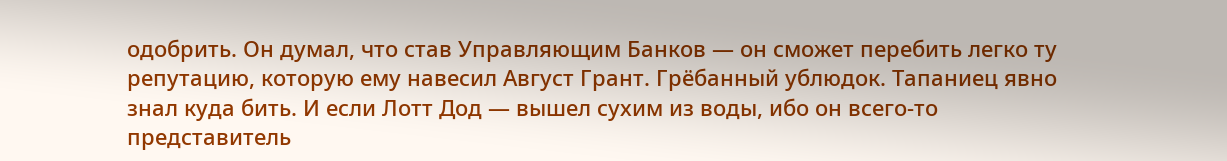одобрить. Он думал, что став Управляющим Банков — он сможет перебить легко ту репутацию, которую ему навесил Август Грант. Грёбанный ублюдок. Тапаниец явно знал куда бить. И если Лотт Дод — вышел сухим из воды, ибо он всего-то представитель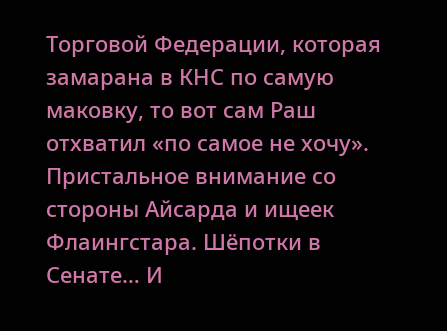Торговой Федерации, которая замарана в КНС по самую маковку, то вот сам Раш отхватил «по самое не хочу». Пристальное внимание со стороны Айсарда и ищеек Флаингстара. Шёпотки в Сенате… И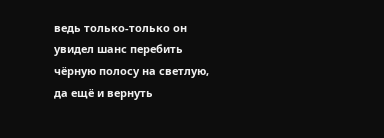ведь только-только он увидел шанс перебить чёрную полосу на светлую, да ещё и вернуть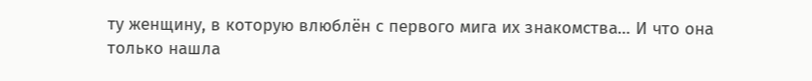ту женщину, в которую влюблён с первого мига их знакомства… И что она только нашла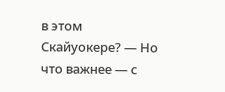в этом Скайуокере? — Но что важнее — с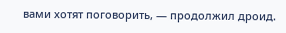вами хотят поговорить, — продолжил дроид.